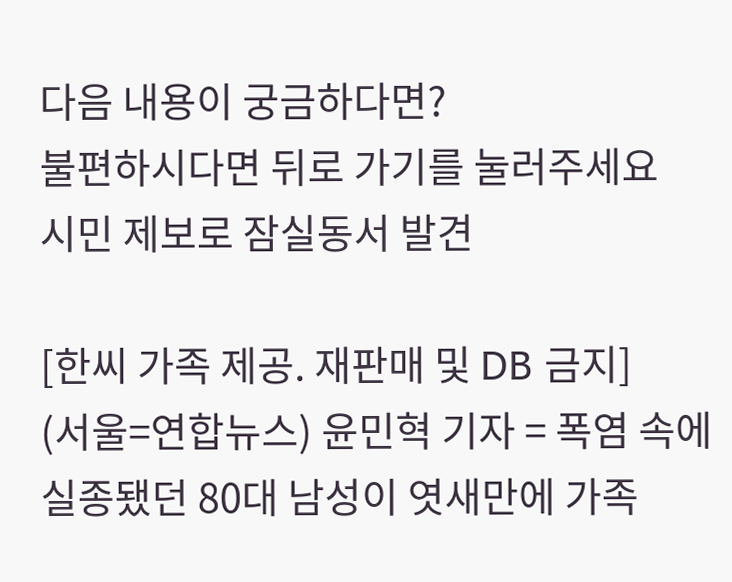다음 내용이 궁금하다면?
불편하시다면 뒤로 가기를 눌러주세요
시민 제보로 잠실동서 발견

[한씨 가족 제공. 재판매 및 DB 금지]
(서울=연합뉴스) 윤민혁 기자 = 폭염 속에 실종됐던 80대 남성이 엿새만에 가족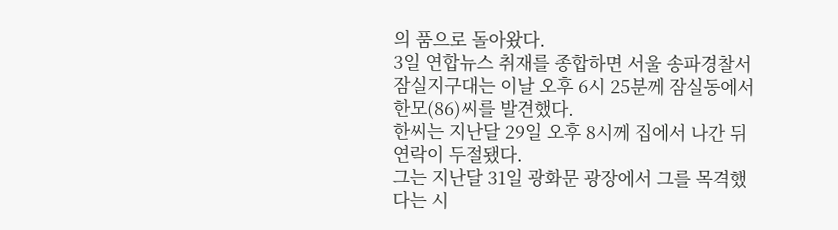의 품으로 돌아왔다.
3일 연합뉴스 취재를 종합하면 서울 송파경찰서 잠실지구대는 이날 오후 6시 25분께 잠실동에서 한모(86)씨를 발견했다.
한씨는 지난달 29일 오후 8시께 집에서 나간 뒤 연락이 두절됐다.
그는 지난달 31일 광화문 광장에서 그를 목격했다는 시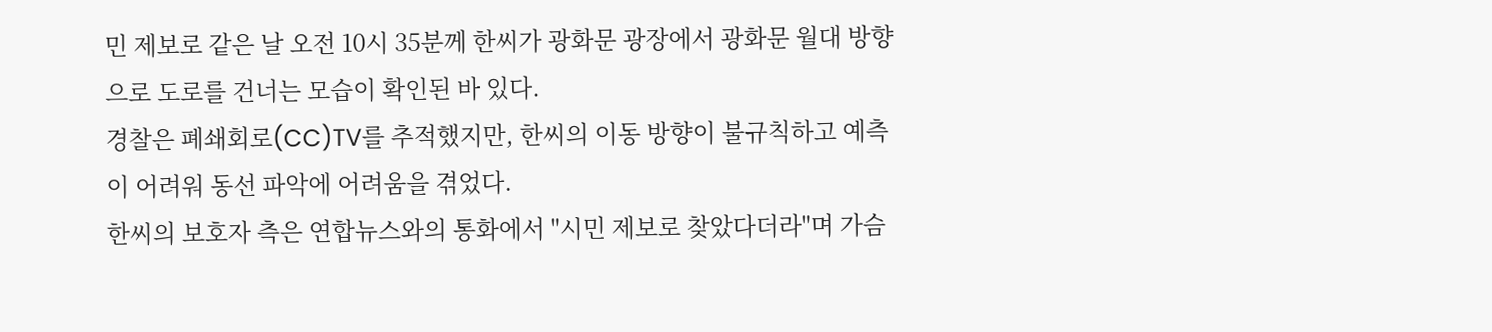민 제보로 같은 날 오전 10시 35분께 한씨가 광화문 광장에서 광화문 월대 방향으로 도로를 건너는 모습이 확인된 바 있다.
경찰은 폐쇄회로(CC)TV를 추적했지만, 한씨의 이동 방향이 불규칙하고 예측이 어려워 동선 파악에 어려움을 겪었다.
한씨의 보호자 측은 연합뉴스와의 통화에서 "시민 제보로 찾았다더라"며 가슴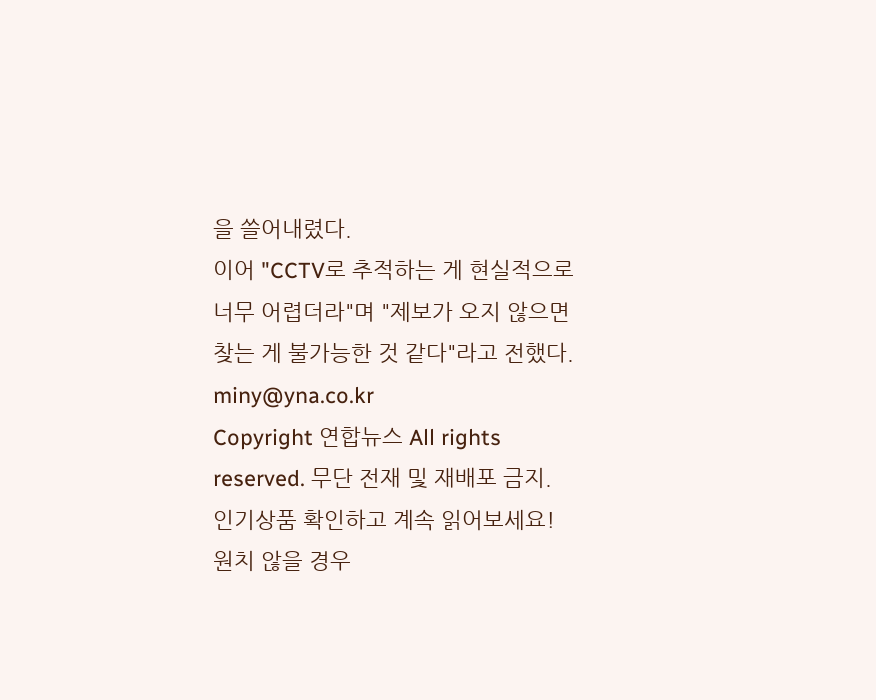을 쓸어내렸다.
이어 "CCTV로 추적하는 게 현실적으로 너무 어렵더라"며 "제보가 오지 않으면 찾는 게 불가능한 것 같다"라고 전했다.
miny@yna.co.kr
Copyright 연합뉴스 All rights reserved. 무단 전재 및 재배포 금지.
인기상품 확인하고 계속 읽어보세요!
원치 않을 경우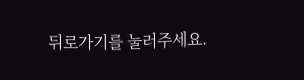뒤로가기를 눌러주세요.